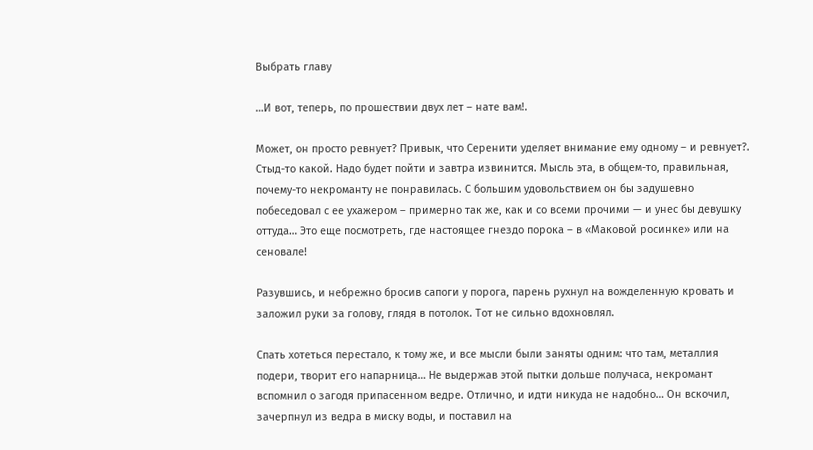Выбрать главу

…И вот, теперь, по прошествии двух лет – нате вам!.

Может, он просто ревнует? Привык, что Серенити уделяет внимание ему одному – и ревнует?. Стыд-то какой. Надо будет пойти и завтра извинится. Мысль эта, в общем-то, правильная, почему-то некроманту не понравилась. С большим удовольствием он бы задушевно побеседовал с ее ухажером – примерно так же, как и со всеми прочими — и унес бы девушку оттуда… Это еще посмотреть, где настоящее гнездо порока – в «Маковой росинке» или на сеновале!

Разувшись, и небрежно бросив сапоги у порога, парень рухнул на вожделенную кровать и заложил руки за голову, глядя в потолок. Тот не сильно вдохновлял.

Спать хотеться перестало, к тому же, и все мысли были заняты одним: что там, металлия подери, творит его напарница… Не выдержав этой пытки дольше получаса, некромант вспомнил о загодя припасенном ведре. Отлично, и идти никуда не надобно… Он вскочил, зачерпнул из ведра в миску воды, и поставил на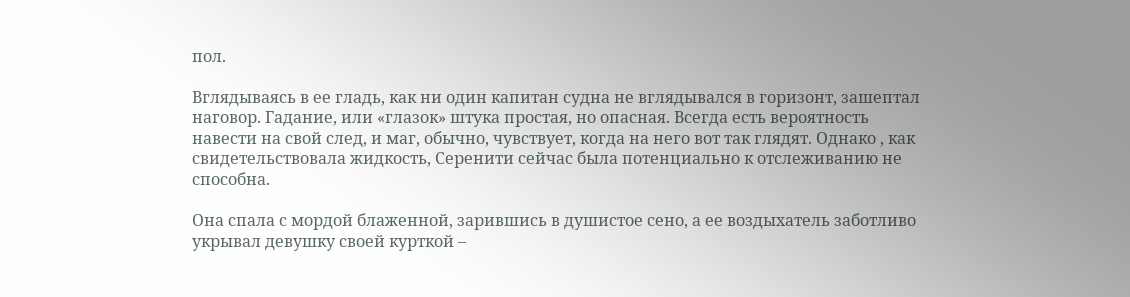пол.

Вглядываясь в ее гладь, как ни один капитан судна не вглядывался в горизонт, зашептал наговор. Гадание, или «глазок» штука простая, но опасная. Всегда есть вероятность навести на свой след, и маг, обычно, чувствует, когда на него вот так глядят. Однако , как свидетельствовала жидкость, Серенити сейчас была потенциально к отслеживанию не способна.

Она спала с мордой блаженной, зарившись в душистое сено, а ее воздыхатель заботливо укрывал девушку своей курткой –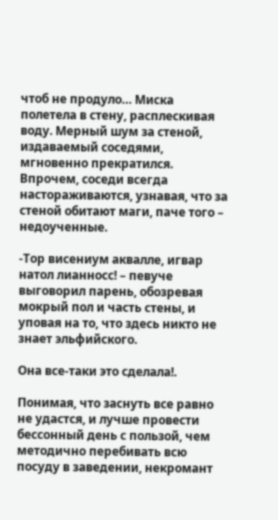чтоб не продуло… Миска полетела в стену, расплескивая воду. Мерный шум за стеной, издаваемый соседями, мгновенно прекратился. Впрочем, соседи всегда настораживаются, узнавая, что за стеной обитают маги, паче того – недоученные.

-Тор висениум аквалле, игвар натол лианносс! – певуче выговорил парень, обозревая мокрый пол и часть стены, и уповая на то, что здесь никто не знает эльфийского.

Она все-таки это сделала!.

Понимая, что заснуть все равно не удастся, и лучше провести бессонный день с пользой, чем методично перебивать всю посуду в заведении, некромант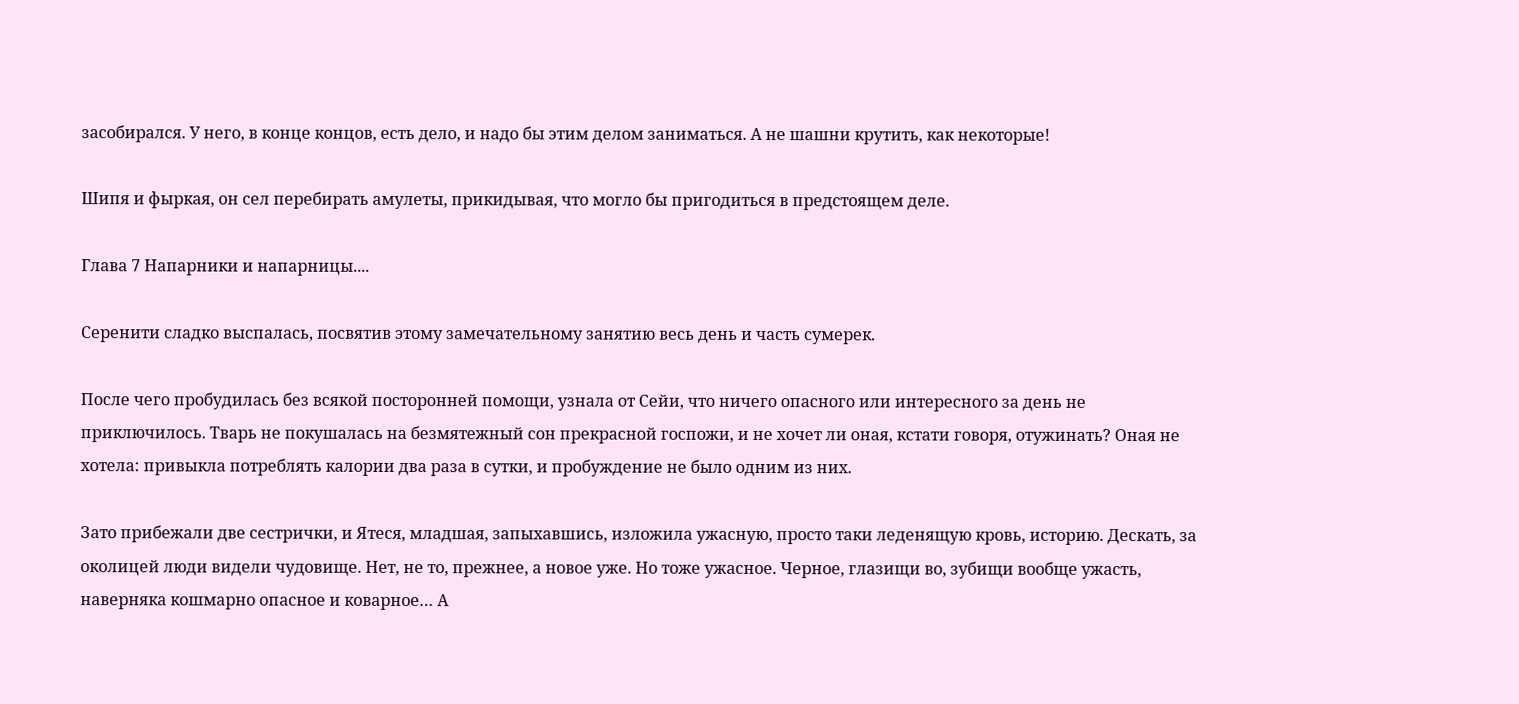засобирался. У него, в конце концов, есть дело, и надо бы этим делом заниматься. А не шашни крутить, как некоторые!

Шипя и фыркая, он сел перебирать амулеты, прикидывая, что могло бы пригодиться в предстоящем деле.

Глава 7 Напарники и напарницы....

Серенити сладко выспалась, посвятив этому замечательному занятию весь день и часть сумерек.

После чего пробудилась без всякой посторонней помощи, узнала от Сейи, что ничего опасного или интересного за день не приключилось. Тварь не покушалась на безмятежный сон прекрасной госпожи, и не хочет ли оная, кстати говоря, отужинать? Оная не хотела: привыкла потреблять калории два раза в сутки, и пробуждение не было одним из них.

Зато прибежали две сестрички, и Ятеся, младшая, запыхавшись, изложила ужасную, просто таки леденящую кровь, историю. Дескать, за околицей люди видели чудовище. Нет, не то, прежнее, а новое уже. Но тоже ужасное. Черное, глазищи во, зубищи вообще ужасть, наверняка кошмарно опасное и коварное… А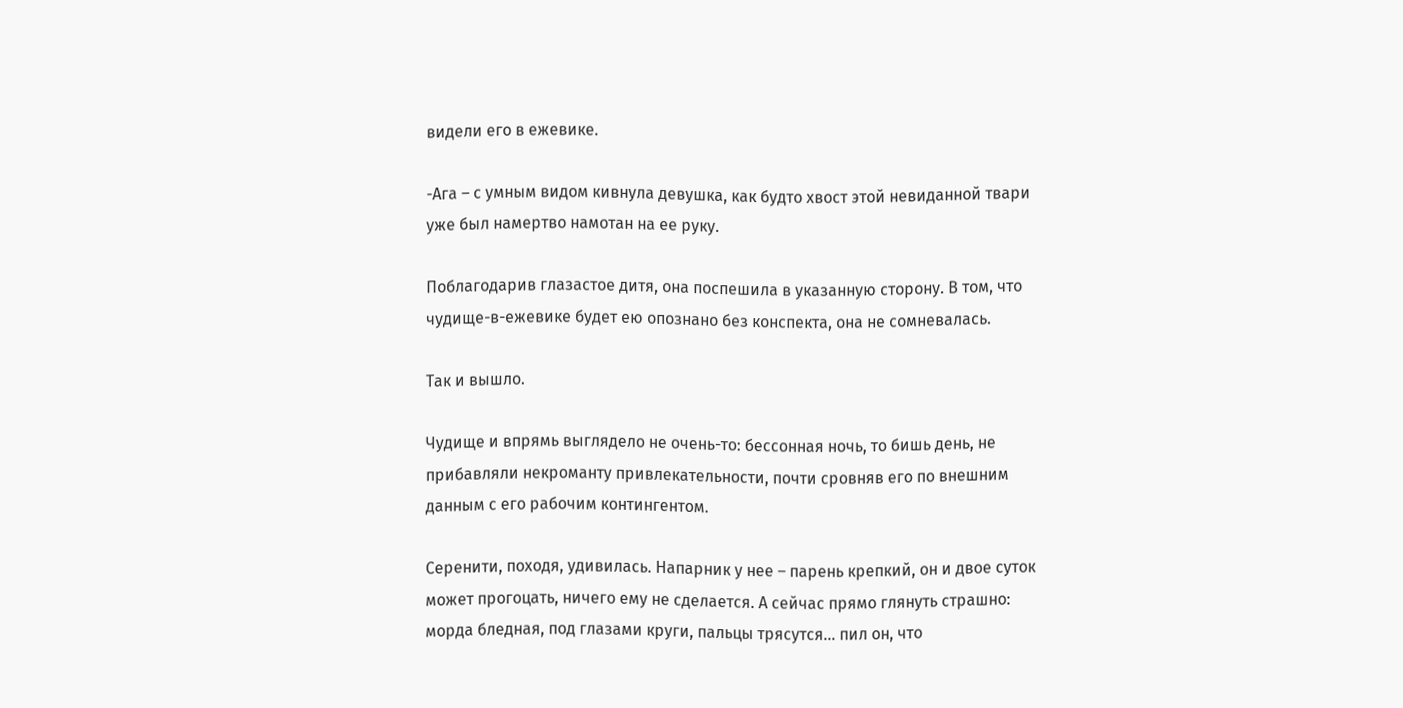видели его в ежевике.

-Ага – с умным видом кивнула девушка, как будто хвост этой невиданной твари уже был намертво намотан на ее руку.

Поблагодарив глазастое дитя, она поспешила в указанную сторону. В том, что чудище-в-ежевике будет ею опознано без конспекта, она не сомневалась.

Так и вышло.

Чудище и впрямь выглядело не очень-то: бессонная ночь, то бишь день, не прибавляли некроманту привлекательности, почти сровняв его по внешним данным с его рабочим контингентом.

Серенити, походя, удивилась. Напарник у нее – парень крепкий, он и двое суток может прогоцать, ничего ему не сделается. А сейчас прямо глянуть страшно: морда бледная, под глазами круги, пальцы трясутся… пил он, что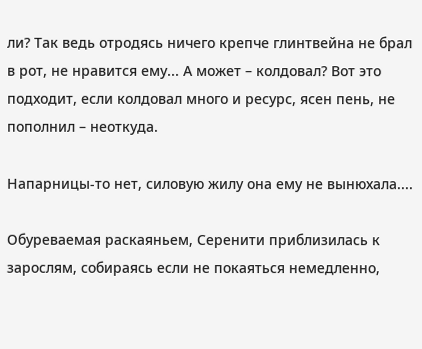ли? Так ведь отродясь ничего крепче глинтвейна не брал в рот, не нравится ему... А может – колдовал? Вот это подходит, если колдовал много и ресурс, ясен пень, не пополнил – неоткуда.

Напарницы-то нет, силовую жилу она ему не вынюхала....

Обуреваемая раскаяньем, Серенити приблизилась к зарослям, собираясь если не покаяться немедленно,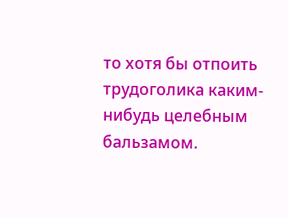то хотя бы отпоить трудоголика каким-нибудь целебным бальзамом.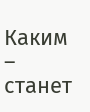Каким – станет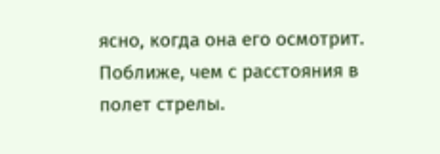ясно, когда она его осмотрит. Поближе, чем с расстояния в полет стрелы.